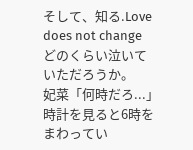そして、知る.Love does not change
どのくらい泣いていただろうか。
妃菜「何時だろ...」
時計を見ると6時をまわってい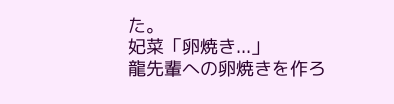た。
妃菜「卵焼き...」
龍先輩への卵焼きを作ろ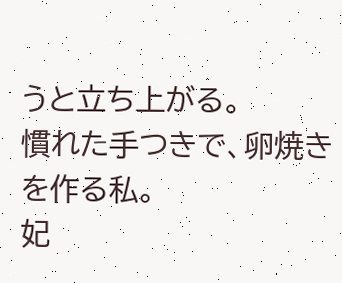うと立ち上がる。
慣れた手つきで、卵焼きを作る私。
妃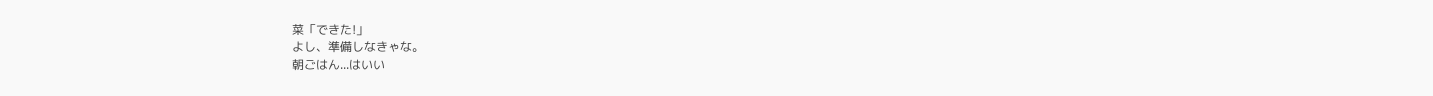菜「できた!」
よし、準備しなきゃな。
朝ごはん...はいい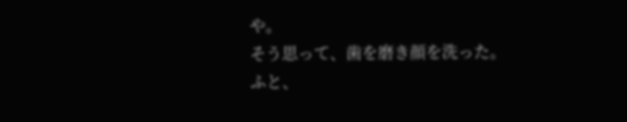や。
そう思って、歯を磨き顔を洗った。
ふと、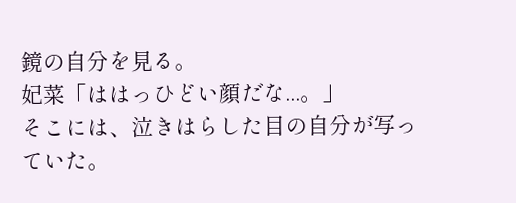鏡の自分を見る。
妃菜「ははっひどい顔だな...。」
そこには、泣きはらした目の自分が写っていた。